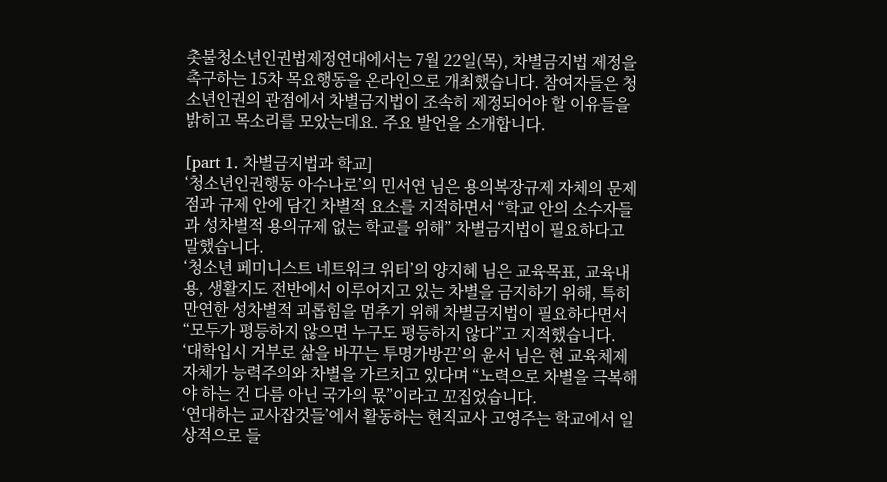촛불청소년인권법제정연대에서는 7월 22일(목), 차별금지법 제정을 촉구하는 15차 목요행동을 온라인으로 개최했습니다. 참여자들은 청소년인권의 관점에서 차별금지법이 조속히 제정되어야 할 이유들을 밝히고 목소리를 모았는데요. 주요 발언을 소개합니다.

[part 1. 차별금지법과 학교]
‘청소년인권행동 아수나로’의 민서연 님은 용의복장규제 자체의 문제점과 규제 안에 담긴 차별적 요소를 지적하면서 “학교 안의 소수자들과 성차별적 용의규제 없는 학교를 위해” 차별금지법이 필요하다고 말했습니다.
‘청소년 페미니스트 네트워크 위티’의 양지혜 님은 교육목표, 교육내용, 생활지도 전반에서 이루어지고 있는 차별을 금지하기 위해, 특히 만연한 성차별적 괴롭힘을 멈추기 위해 차별금지법이 필요하다면서 “모두가 평등하지 않으면 누구도 평등하지 않다”고 지적했습니다.
‘대학입시 거부로 삶을 바꾸는 투명가방끈’의 윤서 님은 현 교육체제 자체가 능력주의와 차별을 가르치고 있다며 “노력으로 차별을 극복해야 하는 건 다름 아닌 국가의 몫”이라고 꼬집었습니다.
‘연대하는 교사잡것들’에서 활동하는 현직교사 고영주는 학교에서 일상적으로 들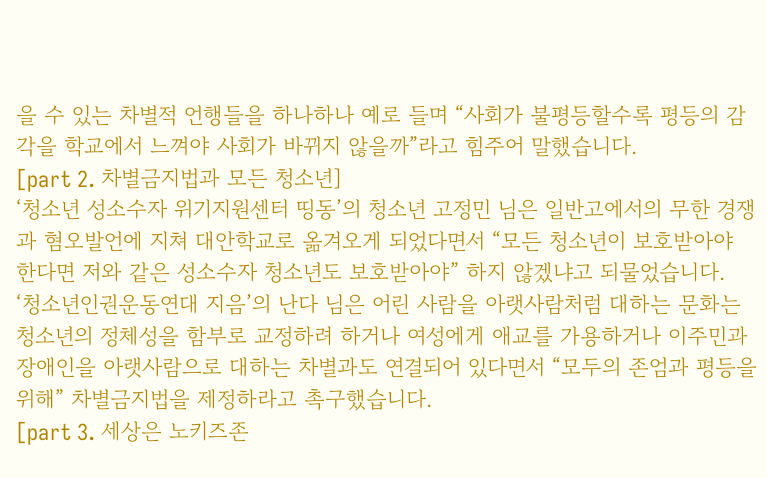을 수 있는 차별적 언행들을 하나하나 예로 들며 “사회가 불평등할수록 평등의 감각을 학교에서 느껴야 사회가 바뀌지 않을까”라고 힘주어 말했습니다.
[part 2. 차별금지법과 모든 청소년]
‘청소년 성소수자 위기지원센터 띵동’의 청소년 고정민 님은 일반고에서의 무한 경쟁과 혐오발언에 지쳐 대안학교로 옮겨오게 되었다면서 “모든 청소년이 보호받아야 한다면 저와 같은 성소수자 청소년도 보호받아야” 하지 않겠냐고 되물었습니다.
‘청소년인권운동연대 지음’의 난다 님은 어린 사람을 아랫사람처럼 대하는 문화는 청소년의 정체성을 함부로 교정하려 하거나 여성에게 애교를 가용하거나 이주민과 장애인을 아랫사람으로 대하는 차별과도 연결되어 있다면서 “모두의 존엄과 평등을 위해” 차별금지법을 제정하라고 촉구했습니다.
[part 3. 세상은 노키즈존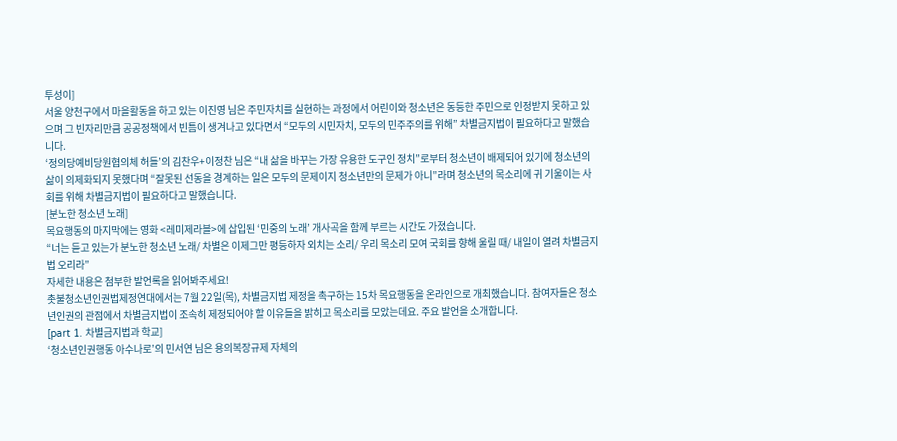투성이]
서울 양천구에서 마을활동을 하고 있는 이진영 님은 주민자치를 실현하는 과정에서 어린이와 청소년은 동등한 주민으로 인정받지 못하고 있으며 그 빈자리만큼 공공정책에서 빈틈이 생겨나고 있다면서 “모두의 시민자치, 모두의 민주주의를 위해” 차별금지법이 필요하다고 말했습니다.
‘정의당예비당원협의체 허들’의 김찬우+이정찬 님은 “내 삶을 바꾸는 가장 유용한 도구인 정치”로부터 청소년이 배제되어 있기에 청소년의 삶이 의제화되지 못했다며 “잘못된 선동을 경계하는 일은 모두의 문제이지 청소년만의 문제가 아니”라며 청소년의 목소리에 귀 기울이는 사회를 위해 차별금지법이 필요하다고 말했습니다.
[분노한 청소년 노래]
목요행동의 마지막에는 영화 <레미제라블>에 삽입된 ‘민중의 노래’ 개사곡을 함께 부르는 시간도 가졌습니다.
“너는 듣고 있는가 분노한 청소년 노래/ 차별은 이제그만 평등하자 외치는 소리/ 우리 목소리 모여 국회를 향해 울릴 때/ 내일이 열려 차별금지법 오리라”
자세한 내용은 첨부한 발언록을 읽어봐주세요!
촛불청소년인권법제정연대에서는 7월 22일(목), 차별금지법 제정을 촉구하는 15차 목요행동을 온라인으로 개최했습니다. 참여자들은 청소년인권의 관점에서 차별금지법이 조속히 제정되어야 할 이유들을 밝히고 목소리를 모았는데요. 주요 발언을 소개합니다.
[part 1. 차별금지법과 학교]
‘청소년인권행동 아수나로’의 민서연 님은 용의복장규제 자체의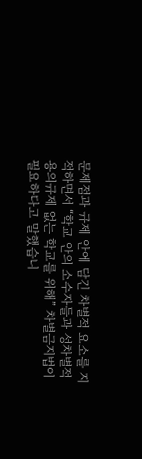문제점과 규제 안에 담긴 차별적 요소를 지적하면서 “학교 안의 소수자들과 성차별적 용의규제 없는 학교를 위해” 차별금지법이 필요하다고 말했습니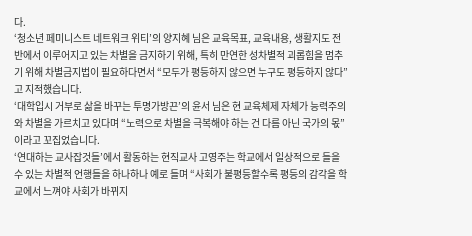다.
‘청소년 페미니스트 네트워크 위티’의 양지혜 님은 교육목표, 교육내용, 생활지도 전반에서 이루어지고 있는 차별을 금지하기 위해, 특히 만연한 성차별적 괴롭힘을 멈추기 위해 차별금지법이 필요하다면서 “모두가 평등하지 않으면 누구도 평등하지 않다”고 지적했습니다.
‘대학입시 거부로 삶을 바꾸는 투명가방끈’의 윤서 님은 현 교육체제 자체가 능력주의와 차별을 가르치고 있다며 “노력으로 차별을 극복해야 하는 건 다름 아닌 국가의 몫”이라고 꼬집었습니다.
‘연대하는 교사잡것들’에서 활동하는 현직교사 고영주는 학교에서 일상적으로 들을 수 있는 차별적 언행들을 하나하나 예로 들며 “사회가 불평등할수록 평등의 감각을 학교에서 느껴야 사회가 바뀌지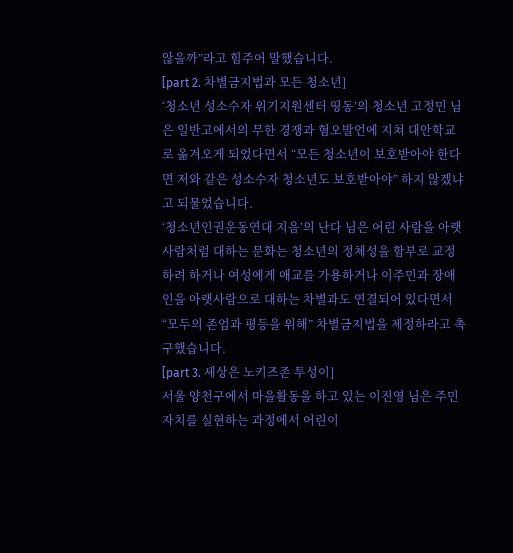않을까”라고 힘주어 말했습니다.
[part 2. 차별금지법과 모든 청소년]
‘청소년 성소수자 위기지원센터 띵동’의 청소년 고정민 님은 일반고에서의 무한 경쟁과 혐오발언에 지쳐 대안학교로 옮겨오게 되었다면서 “모든 청소년이 보호받아야 한다면 저와 같은 성소수자 청소년도 보호받아야” 하지 않겠냐고 되물었습니다.
‘청소년인권운동연대 지음’의 난다 님은 어린 사람을 아랫사람처럼 대하는 문화는 청소년의 정체성을 함부로 교정하려 하거나 여성에게 애교를 가용하거나 이주민과 장애인을 아랫사람으로 대하는 차별과도 연결되어 있다면서 “모두의 존엄과 평등을 위해” 차별금지법을 제정하라고 촉구했습니다.
[part 3. 세상은 노키즈존 투성이]
서울 양천구에서 마을활동을 하고 있는 이진영 님은 주민자치를 실현하는 과정에서 어린이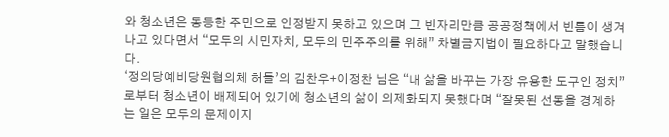와 청소년은 동등한 주민으로 인정받지 못하고 있으며 그 빈자리만큼 공공정책에서 빈틈이 생겨나고 있다면서 “모두의 시민자치, 모두의 민주주의를 위해” 차별금지법이 필요하다고 말했습니다.
‘정의당예비당원협의체 허들’의 김찬우+이정찬 님은 “내 삶을 바꾸는 가장 유용한 도구인 정치”로부터 청소년이 배제되어 있기에 청소년의 삶이 의제화되지 못했다며 “잘못된 선동을 경계하는 일은 모두의 문제이지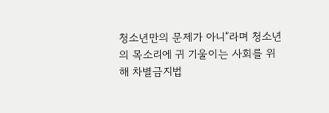청소년만의 문제가 아니”라며 청소년의 목소리에 귀 기울이는 사회를 위해 차별금지법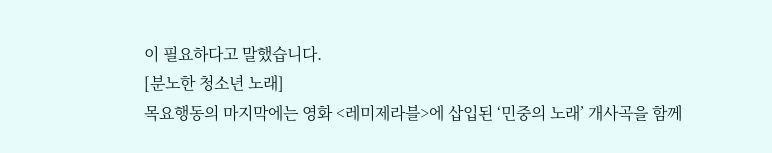이 필요하다고 말했습니다.
[분노한 청소년 노래]
목요행동의 마지막에는 영화 <레미제라블>에 삽입된 ‘민중의 노래’ 개사곡을 함께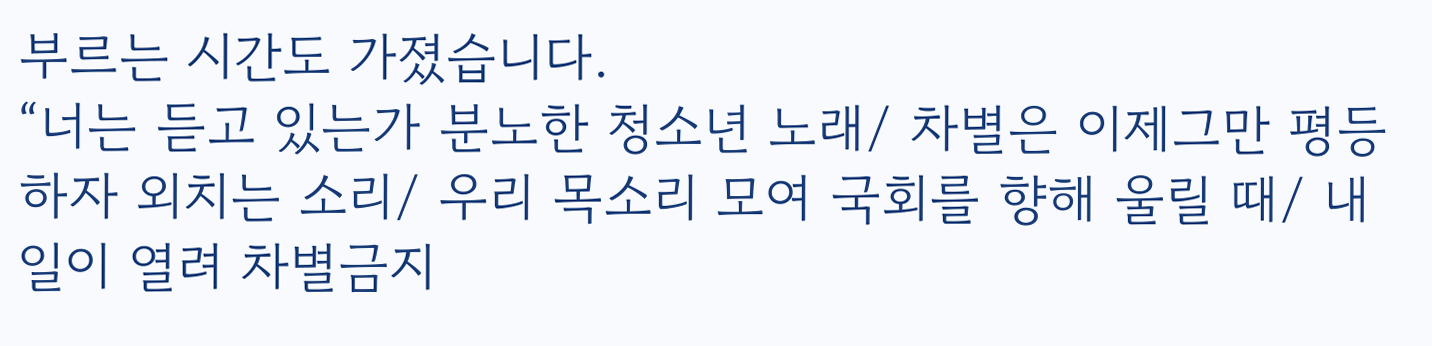부르는 시간도 가졌습니다.
“너는 듣고 있는가 분노한 청소년 노래/ 차별은 이제그만 평등하자 외치는 소리/ 우리 목소리 모여 국회를 향해 울릴 때/ 내일이 열려 차별금지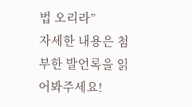법 오리라”
자세한 내용은 첨부한 발언록을 읽어봐주세요!